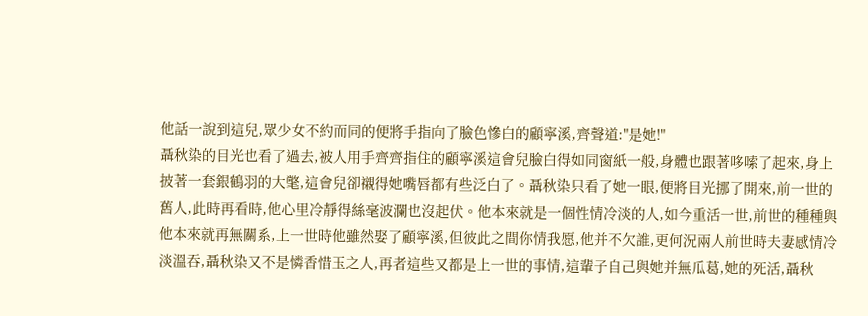他話一說到這兒,眾少女不約而同的便將手指向了臉色慘白的顧寧溪,齊聲道:"是她!"
聶秋染的目光也看了過去,被人用手齊齊指住的顧寧溪這會兒臉白得如同窗紙一般,身體也跟著哆嗦了起來,身上披著一套銀鶴羽的大氅,這會兒卻襯得她嘴唇都有些泛白了。聶秋染只看了她一眼,便將目光挪了開來,前一世的舊人,此時再看時,他心里冷靜得絲毫波瀾也沒起伏。他本來就是一個性情冷淡的人,如今重活一世,前世的種種與他本來就再無關系,上一世時他雖然娶了顧寧溪,但彼此之間你情我愿,他并不欠誰,更何況兩人前世時夫妻感情冷淡溫吞,聶秋染又不是憐香惜玉之人,再者這些又都是上一世的事情,這輩子自己與她并無瓜葛,她的死活,聶秋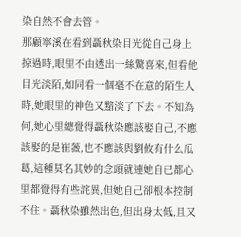染自然不會去管。
那顧寧溪在看到聶秋染目光從自己身上掠過時,眼里不由透出一絲驚喜來,但看他目光淡陌,如同看一個毫不在意的陌生人時,她眼里的神色又黯淡了下去。不知為何,她心里總覺得聶秋染應該娶自己,不應該娶的是崔薇,也不應該與劉攸有什么瓜葛,這種莫名其妙的念頭就連她自已都心里都覺得有些詫異,但她自己卻根本控制不住。聶秋染雖然出色,但出身太低,且又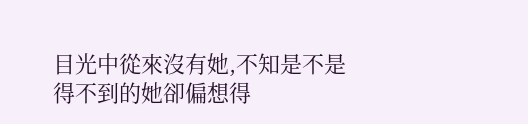目光中從來沒有她,不知是不是得不到的她卻偏想得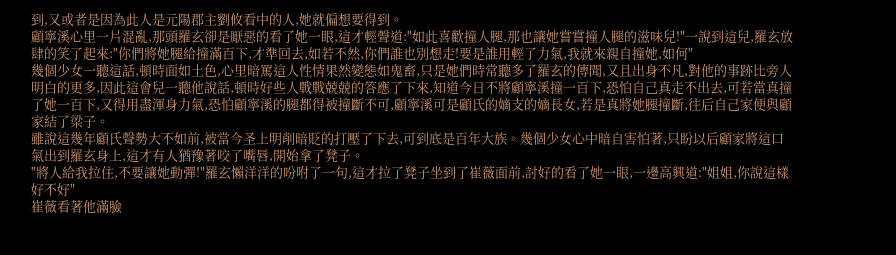到,又或者是因為此人是元陽郡主劉攸看中的人,她就偏想要得到。
顧寧溪心里一片混亂,那頭羅玄卻是厭惡的看了她一眼,這才輕聲道:"如此喜歡撞人腿,那也讓她嘗嘗撞人腿的滋味兒!"一說到這兒,羅玄放肆的笑了起來:"你們將她腿給撞滿百下,才準回去,如若不然,你們誰也別想走!要是誰用輕了力氣,我就來親自撞她,如何"
幾個少女一聽這話,頓時面如土色,心里暗罵這人性情果然變態如鬼畜,只是她們時常聽多了羅玄的傳聞,又且出身不凡,對他的事跡比旁人明白的更多,因此這會兒一聽他說話,頓時好些人戰戰兢兢的答應了下來,知道今日不將顧寧溪撞一百下,恐怕自己真走不出去,可若當真撞了她一百下,又得用盡渾身力氣,恐怕顧寧溪的腿都得被撞斷不可,顧寧溪可是顧氏的嫡支的嫡長女,若是真將她腿撞斷,往后自己家便與顧家結了梁子。
雖說這幾年顧氏聲勢大不如前,被當今圣上明削暗貶的打壓了下去,可到底是百年大族。幾個少女心中暗自害怕著,只盼以后顧家將這口氣出到羅玄身上,這才有人猶豫著咬了嘴唇,開始拿了凳子。
"將人給我拉住,不要讓她動彈!"羅玄懶洋洋的吩咐了一句,這才拉了凳子坐到了崔薇面前,討好的看了她一眼,一邊高興道:"姐姐,你說這樣好不好"
崔薇看著他滿臉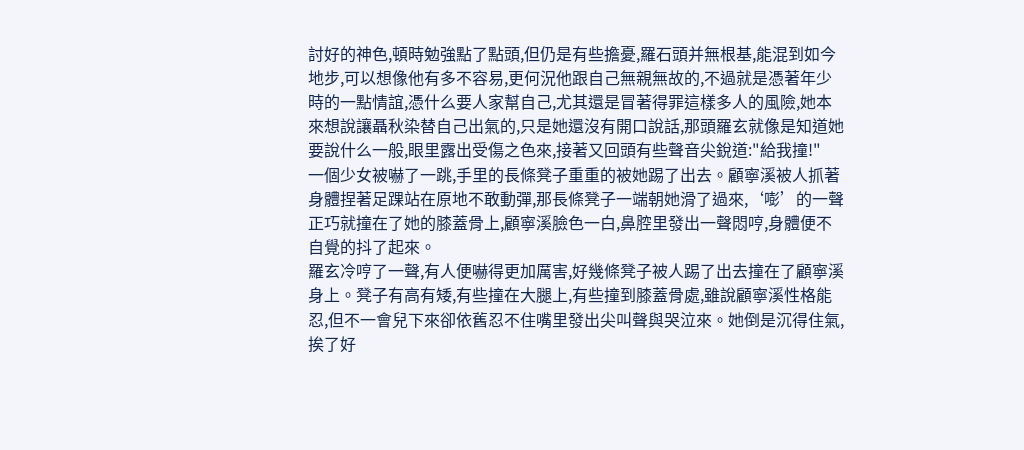討好的神色,頓時勉強點了點頭,但仍是有些擔憂,羅石頭并無根基,能混到如今地步,可以想像他有多不容易,更何況他跟自己無親無故的,不過就是憑著年少時的一點情誼,憑什么要人家幫自己,尤其還是冒著得罪這樣多人的風險,她本來想說讓聶秋染替自己出氣的,只是她還沒有開口說話,那頭羅玄就像是知道她要說什么一般,眼里露出受傷之色來,接著又回頭有些聲音尖銳道:"給我撞!"
一個少女被嚇了一跳,手里的長條凳子重重的被她踢了出去。顧寧溪被人抓著身體捏著足踝站在原地不敢動彈,那長條凳子一端朝她滑了過來,‘嘭’的一聲正巧就撞在了她的膝蓋骨上,顧寧溪臉色一白,鼻腔里發出一聲悶哼,身體便不自覺的抖了起來。
羅玄冷哼了一聲,有人便嚇得更加厲害,好幾條凳子被人踢了出去撞在了顧寧溪身上。凳子有高有矮,有些撞在大腿上,有些撞到膝蓋骨處,雖說顧寧溪性格能忍,但不一會兒下來卻依舊忍不住嘴里發出尖叫聲與哭泣來。她倒是沉得住氣,挨了好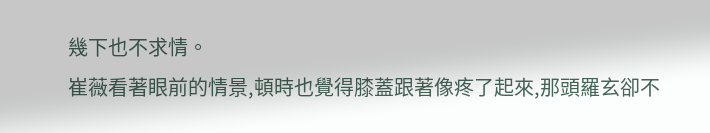幾下也不求情。
崔薇看著眼前的情景,頓時也覺得膝蓋跟著像疼了起來,那頭羅玄卻不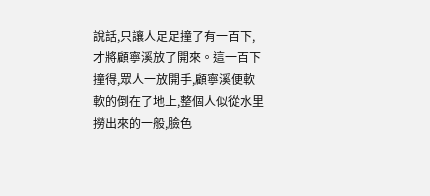說話,只讓人足足撞了有一百下,才將顧寧溪放了開來。這一百下撞得,眾人一放開手,顧寧溪便軟軟的倒在了地上,整個人似從水里撈出來的一般,臉色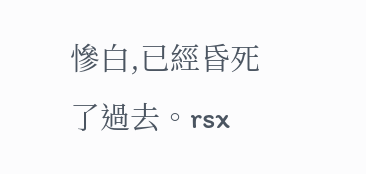慘白,已經昏死了過去。rsx